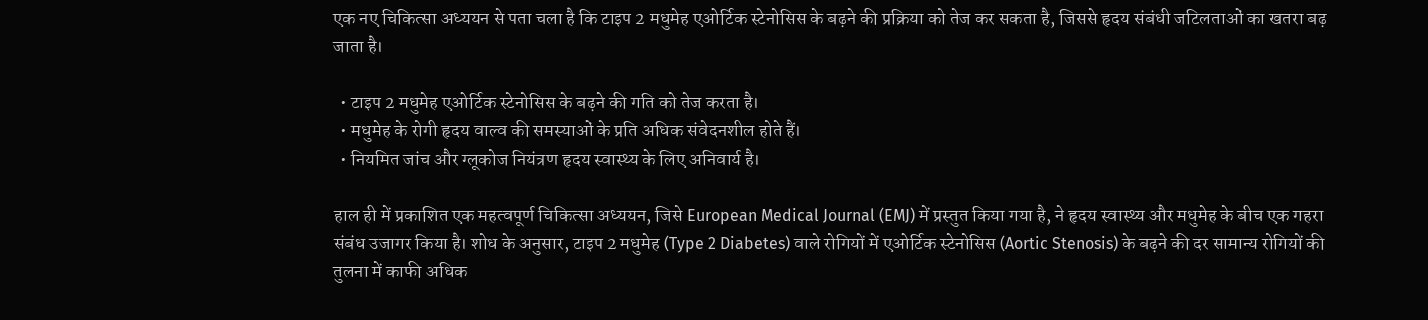एक नए चिकित्सा अध्ययन से पता चला है कि टाइप 2 मधुमेह एओर्टिक स्टेनोसिस के बढ़ने की प्रक्रिया को तेज कर सकता है, जिससे हृदय संबंधी जटिलताओं का खतरा बढ़ जाता है।

  • टाइप 2 मधुमेह एओर्टिक स्टेनोसिस के बढ़ने की गति को तेज करता है।
  • मधुमेह के रोगी हृदय वाल्व की समस्याओं के प्रति अधिक संवेदनशील होते हैं।
  • नियमित जांच और ग्लूकोज नियंत्रण हृदय स्वास्थ्य के लिए अनिवार्य है।

हाल ही में प्रकाशित एक महत्वपूर्ण चिकित्सा अध्ययन, जिसे European Medical Journal (EMJ) में प्रस्तुत किया गया है, ने हृदय स्वास्थ्य और मधुमेह के बीच एक गहरा संबंध उजागर किया है। शोध के अनुसार, टाइप 2 मधुमेह (Type 2 Diabetes) वाले रोगियों में एओर्टिक स्टेनोसिस (Aortic Stenosis) के बढ़ने की दर सामान्य रोगियों की तुलना में काफी अधिक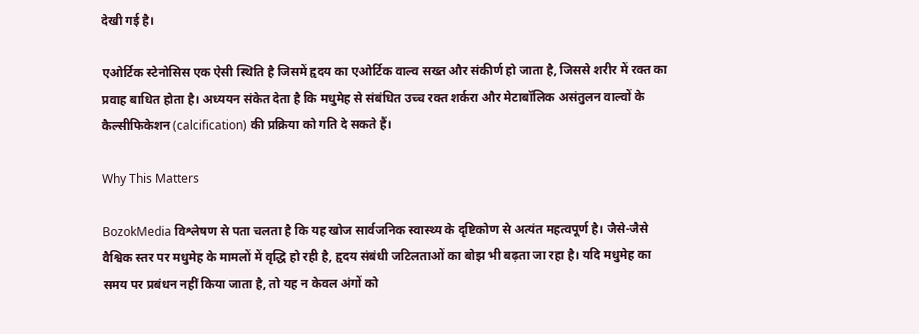देखी गई है।

एओर्टिक स्टेनोसिस एक ऐसी स्थिति है जिसमें हृदय का एओर्टिक वाल्व सख्त और संकीर्ण हो जाता है, जिससे शरीर में रक्त का प्रवाह बाधित होता है। अध्ययन संकेत देता है कि मधुमेह से संबंधित उच्च रक्त शर्करा और मेटाबॉलिक असंतुलन वाल्वों के कैल्सीफिकेशन (calcification) की प्रक्रिया को गति दे सकते हैं।

Why This Matters

BozokMedia विश्लेषण से पता चलता है कि यह खोज सार्वजनिक स्वास्थ्य के दृष्टिकोण से अत्यंत महत्वपूर्ण है। जैसे-जैसे वैश्विक स्तर पर मधुमेह के मामलों में वृद्धि हो रही है, हृदय संबंधी जटिलताओं का बोझ भी बढ़ता जा रहा है। यदि मधुमेह का समय पर प्रबंधन नहीं किया जाता है, तो यह न केवल अंगों को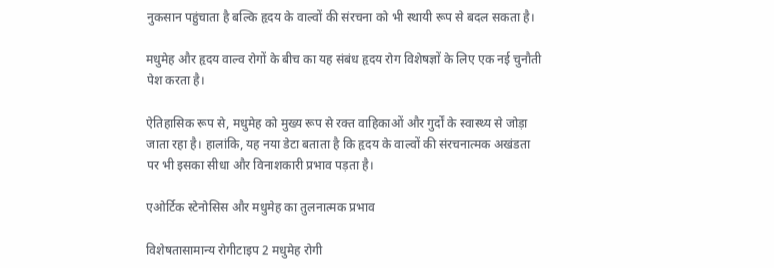नुकसान पहुंचाता है बल्कि हृदय के वाल्वों की संरचना को भी स्थायी रूप से बदल सकता है।

मधुमेह और हृदय वाल्व रोगों के बीच का यह संबंध हृदय रोग विशेषज्ञों के लिए एक नई चुनौती पेश करता है।

ऐतिहासिक रूप से, मधुमेह को मुख्य रूप से रक्त वाहिकाओं और गुर्दों के स्वास्थ्य से जोड़ा जाता रहा है। हालांकि, यह नया डेटा बताता है कि हृदय के वाल्वों की संरचनात्मक अखंडता पर भी इसका सीधा और विनाशकारी प्रभाव पड़ता है।

एओर्टिक स्टेनोसिस और मधुमेह का तुलनात्मक प्रभाव

विशेषतासामान्य रोगीटाइप 2 मधुमेह रोगी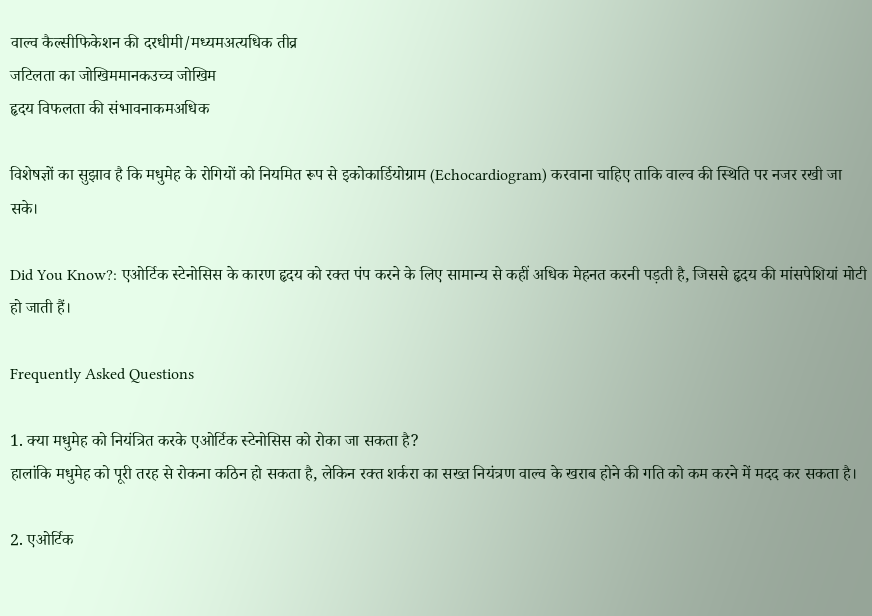वाल्व कैल्सीफिकेशन की दरधीमी/मध्यमअत्यधिक तीव्र
जटिलता का जोखिममानकउच्च जोखिम
हृदय विफलता की संभावनाकमअधिक

विशेषज्ञों का सुझाव है कि मधुमेह के रोगियों को नियमित रूप से इकोकार्डियोग्राम (Echocardiogram) करवाना चाहिए ताकि वाल्व की स्थिति पर नजर रखी जा सके।

Did You Know?: एओर्टिक स्टेनोसिस के कारण हृदय को रक्त पंप करने के लिए सामान्य से कहीं अधिक मेहनत करनी पड़ती है, जिससे हृदय की मांसपेशियां मोटी हो जाती हैं।

Frequently Asked Questions

1. क्या मधुमेह को नियंत्रित करके एओर्टिक स्टेनोसिस को रोका जा सकता है?
हालांकि मधुमेह को पूरी तरह से रोकना कठिन हो सकता है, लेकिन रक्त शर्करा का सख्त नियंत्रण वाल्व के खराब होने की गति को कम करने में मदद कर सकता है।

2. एओर्टिक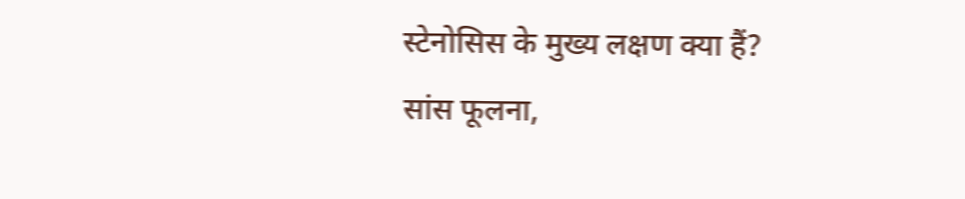स्टेनोसिस के मुख्य लक्षण क्या हैं?
सांस फूलना,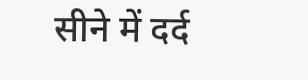सीने में दर्द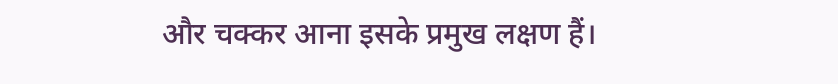और चक्कर आना इसके प्रमुख लक्षण हैं।